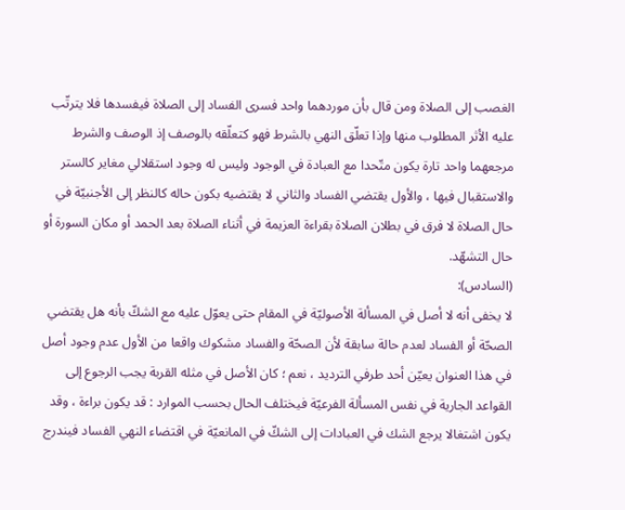الغصب إلى الصلاة ومن قال بأن موردهما واحد فسرى الفساد إلى الصلاة فيفسدها فلا يترتّب عليه الأثر المطلوب منها وإذا تعلّق النهي بالشرط فهو كتعلّقه بالوصف إذ الوصف والشرط مرجعهما واحد تارة يكون متّحدا مع العبادة في الوجود وليس له وجود استقلالي مغاير كالستر والاستقبال فيها ، والأول يقتضي الفساد والثاني لا يقتضيه بكون حاله كالنظر إلى الأجنبيّة في حال الصلاة لا فرق في بطلان الصلاة بقراءة العزيمة في أثناء الصلاة بعد الحمد أو مكان السورة أو حال التشهّد.
(السادس):
لا يخفى أنه لا أصل في المسألة الأصوليّة في المقام حتى يعوّل عليه مع الشكّ بأنه هل يقتضي الصحّة أو الفساد لعدم حالة سابقة لأن الصحّة والفساد مشكوك واقعا من الأول عدم وجود أصل في هذا العنوان يعيّن أحد طرفي الترديد ، نعم ؛ كان الأصل في مثله القربة يجب الرجوع إلى القواعد الجارية في نفس المسألة الفرعيّة فيختلف الحال بحسب الموارد : قد يكون براءة ، وقد يكون اشتغالا يرجع الشك في العبادات إلى الشكّ في المانعيّة في اقتضاء النهي الفساد فيندرج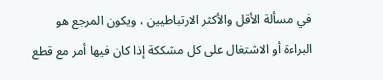في مسألة الأقل والأكثر الارتباطيين ، ويكون المرجع هو البراءة أو الاشتغال على كل مشككة إذا كان فيها أمر مع قطع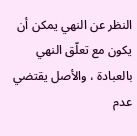النظر عن النهي يمكن أن يكون مع تعلّق النهي بالعبادة ، والأصل يقتضي عدم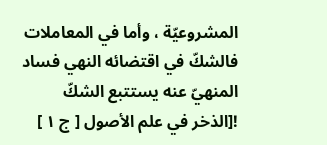المشروعيّة ، وأما في المعاملات فالشكّ في اقتضائه النهي فساد المنهيّ عنه يستتبع الشكّ
![الذخر في علم الأصول [ ج ١ ]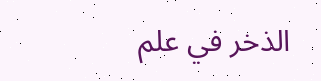الذخر في علم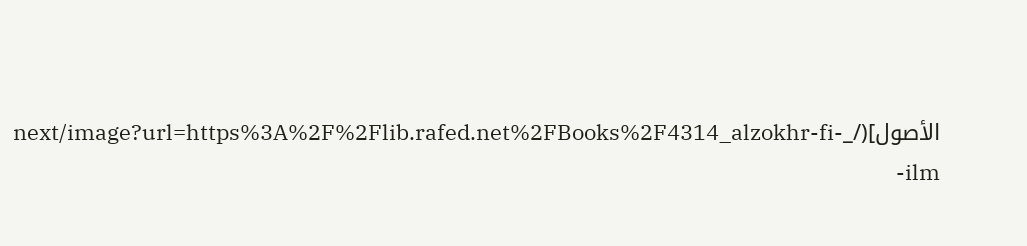الأصول](/_next/image?url=https%3A%2F%2Flib.rafed.net%2FBooks%2F4314_alzokhr-fi-ilm-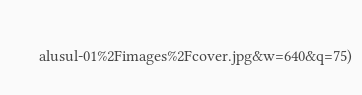alusul-01%2Fimages%2Fcover.jpg&w=640&q=75)